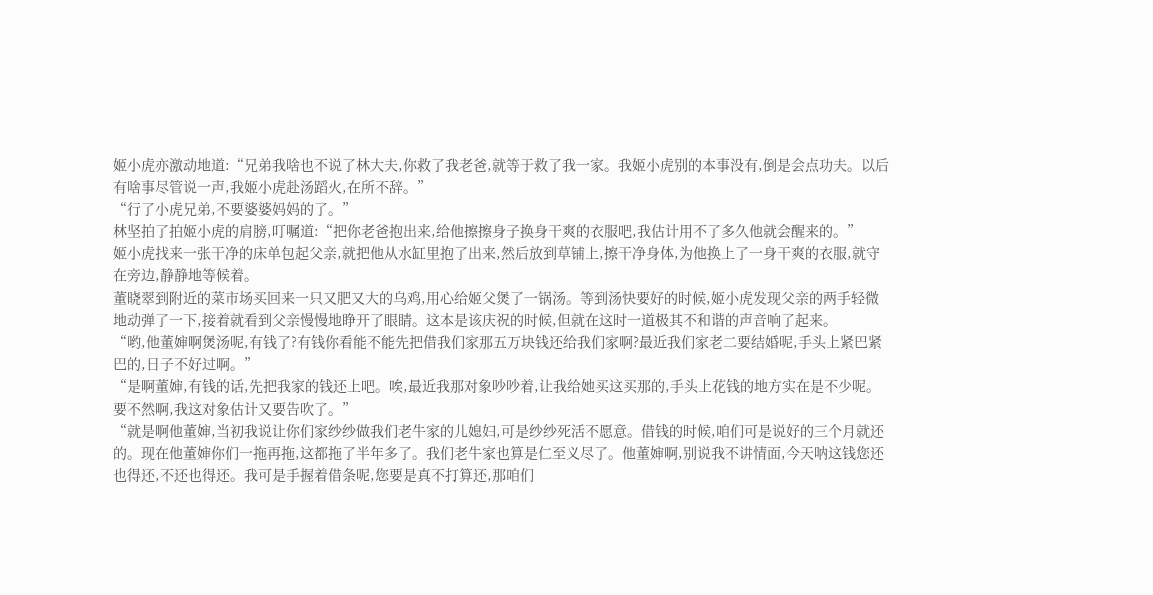姬小虎亦激动地道:“兄弟我啥也不说了林大夫,你救了我老爸,就等于救了我一家。我姬小虎别的本事没有,倒是会点功夫。以后有啥事尽管说一声,我姬小虎赴汤蹈火,在所不辞。”
“行了小虎兄弟,不要婆婆妈妈的了。”
林坚拍了拍姬小虎的肩膀,叮嘱道:“把你老爸抱出来,给他擦擦身子换身干爽的衣服吧,我估计用不了多久他就会醒来的。”
姬小虎找来一张干净的床单包起父亲,就把他从水缸里抱了出来,然后放到草铺上,擦干净身体,为他换上了一身干爽的衣服,就守在旁边,静静地等候着。
董晓翠到附近的菜市场买回来一只又肥又大的乌鸡,用心给姬父煲了一锅汤。等到汤快要好的时候,姬小虎发现父亲的两手轻微地动弹了一下,接着就看到父亲慢慢地睁开了眼睛。这本是该庆祝的时候,但就在这时一道极其不和谐的声音响了起来。
“哟,他董婶啊煲汤呢,有钱了?有钱你看能不能先把借我们家那五万块钱还给我们家啊?最近我们家老二要结婚呢,手头上紧巴紧巴的,日子不好过啊。”
“是啊董婶,有钱的话,先把我家的钱还上吧。唉,最近我那对象吵吵着,让我给她买这买那的,手头上花钱的地方实在是不少呢。要不然啊,我这对象估计又要告吹了。”
“就是啊他董婶,当初我说让你们家纱纱做我们老牛家的儿媳妇,可是纱纱死活不愿意。借钱的时候,咱们可是说好的三个月就还的。现在他董婶你们一拖再拖,这都拖了半年多了。我们老牛家也算是仁至义尽了。他董婶啊,别说我不讲情面,今天呐这钱您还也得还,不还也得还。我可是手握着借条呢,您要是真不打算还,那咱们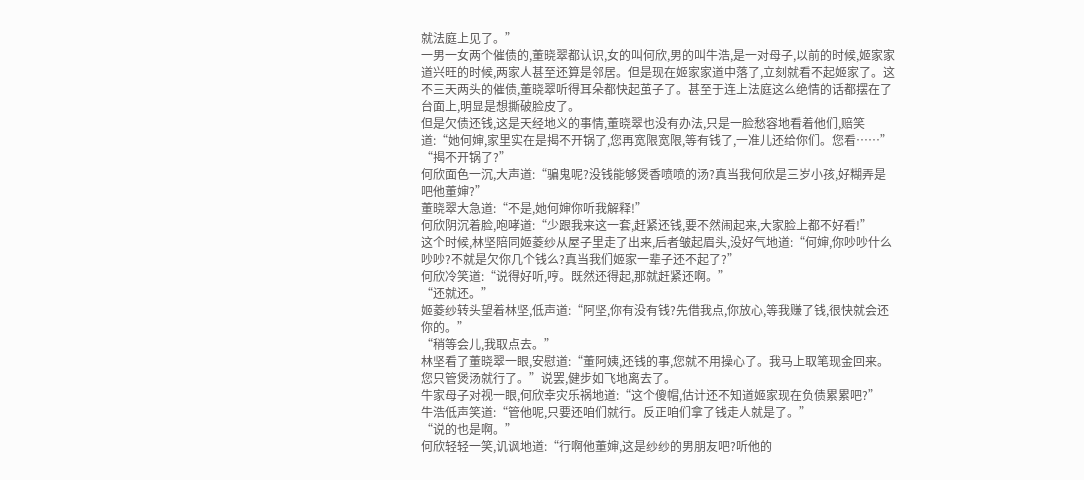就法庭上见了。”
一男一女两个催债的,董晓翠都认识,女的叫何欣,男的叫牛浩,是一对母子,以前的时候,姬家家道兴旺的时候,两家人甚至还算是邻居。但是现在姬家家道中落了,立刻就看不起姬家了。这不三天两头的催债,董晓翠听得耳朵都快起茧子了。甚至于连上法庭这么绝情的话都摆在了台面上,明显是想撕破脸皮了。
但是欠债还钱,这是天经地义的事情,董晓翠也没有办法,只是一脸愁容地看着他们,赔笑道:“她何婶,家里实在是揭不开锅了,您再宽限宽限,等有钱了,一准儿还给你们。您看……”
“揭不开锅了?”
何欣面色一沉,大声道:“骗鬼呢?没钱能够煲香喷喷的汤?真当我何欣是三岁小孩,好糊弄是吧他董婶?”
董晓翠大急道:“不是,她何婶你听我解释!”
何欣阴沉着脸,咆哮道:“少跟我来这一套,赶紧还钱,要不然闹起来,大家脸上都不好看!”
这个时候,林坚陪同姬菱纱从屋子里走了出来,后者皱起眉头,没好气地道:“何婶,你吵吵什么吵吵?不就是欠你几个钱么?真当我们姬家一辈子还不起了?”
何欣冷笑道:“说得好听,哼。既然还得起,那就赶紧还啊。”
“还就还。”
姬菱纱转头望着林坚,低声道:“阿坚,你有没有钱?先借我点,你放心,等我赚了钱,很快就会还你的。”
“稍等会儿,我取点去。”
林坚看了董晓翠一眼,安慰道:“董阿姨,还钱的事,您就不用操心了。我马上取笔现金回来。您只管煲汤就行了。”说罢,健步如飞地离去了。
牛家母子对视一眼,何欣幸灾乐祸地道:“这个傻帽,估计还不知道姬家现在负债累累吧?”
牛浩低声笑道:“管他呢,只要还咱们就行。反正咱们拿了钱走人就是了。”
“说的也是啊。”
何欣轻轻一笑,讥讽地道:“行啊他董婶,这是纱纱的男朋友吧?听他的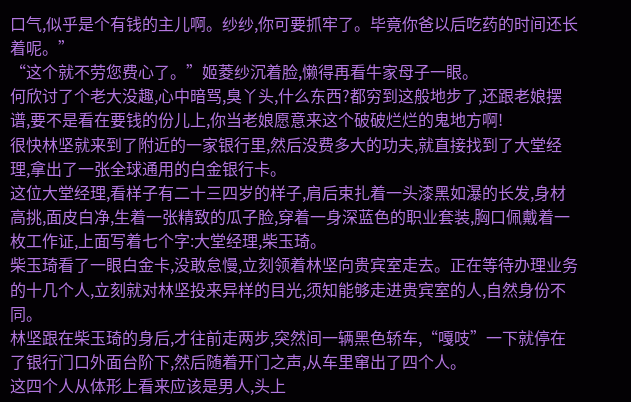口气,似乎是个有钱的主儿啊。纱纱,你可要抓牢了。毕竟你爸以后吃药的时间还长着呢。”
“这个就不劳您费心了。”姬菱纱沉着脸,懒得再看牛家母子一眼。
何欣讨了个老大没趣,心中暗骂,臭丫头,什么东西?都穷到这般地步了,还跟老娘摆谱,要不是看在要钱的份儿上,你当老娘愿意来这个破破烂烂的鬼地方啊!
很快林坚就来到了附近的一家银行里,然后没费多大的功夫,就直接找到了大堂经理,拿出了一张全球通用的白金银行卡。
这位大堂经理,看样子有二十三四岁的样子,肩后束扎着一头漆黑如瀑的长发,身材高挑,面皮白净,生着一张精致的瓜子脸,穿着一身深蓝色的职业套装,胸口佩戴着一枚工作证,上面写着七个字:大堂经理,柴玉琦。
柴玉琦看了一眼白金卡,没敢怠慢,立刻领着林坚向贵宾室走去。正在等待办理业务的十几个人,立刻就对林坚投来异样的目光,须知能够走进贵宾室的人,自然身份不同。
林坚跟在柴玉琦的身后,才往前走两步,突然间一辆黑色轿车,“嘎吱”一下就停在了银行门口外面台阶下,然后随着开门之声,从车里窜出了四个人。
这四个人从体形上看来应该是男人,头上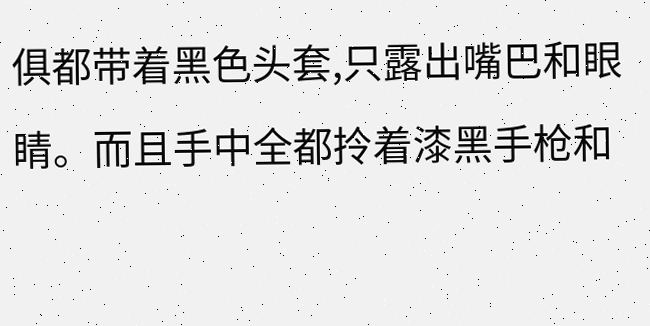俱都带着黑色头套,只露出嘴巴和眼睛。而且手中全都拎着漆黑手枪和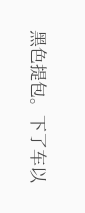黑色提包。下了车以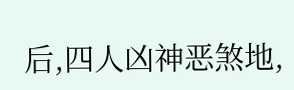后,四人凶神恶煞地,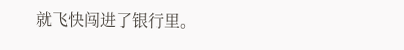就飞快闯进了银行里。